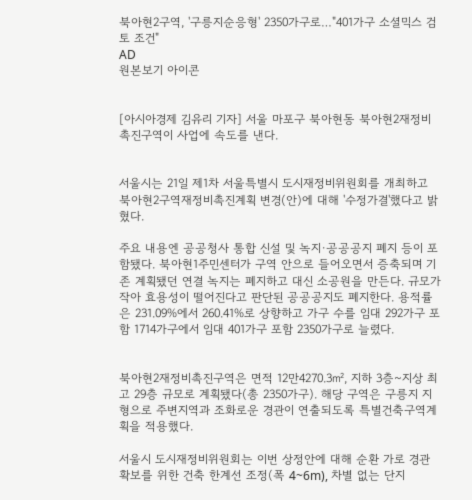북아현2구역, '구릉지순응형' 2350가구로…"401가구 소셜믹스 검토 조건"
AD
원본보기 아이콘


[아시아경제 김유리 기자] 서울 마포구 북아현동 북아현2재정비촉진구역이 사업에 속도를 낸다.


서울시는 21일 제1차 서울특별시 도시재정비위원회를 개최하고 북아현2구역재정비촉진계획 변경(안)에 대해 '수정가결'했다고 밝혔다.

주요 내용엔 공공청사 통합 신설 및 녹지·공공공지 폐지 등이 포함됐다. 북아현1주민센터가 구역 안으로 들어오면서 증축되며 기존 계획됐던 연결 녹지는 폐지하고 대신 소공원을 만든다. 규모가 작아 효용성이 떨어진다고 판단된 공공공지도 폐지한다. 용적률은 231.09%에서 260.41%로 상향하고 가구 수를 임대 292가구 포함 1714가구에서 임대 401가구 포함 2350가구로 늘렸다.


북아현2재정비촉진구역은 면적 12만4270.3㎡, 지하 3층~지상 최고 29층 규모로 계획됐다(총 2350가구). 해당 구역은 구릉지 지형으로 주변지역과 조화로운 경관이 연출되도록 특별건축구역계획을 적용했다.

서울시 도시재정비위원회는 이번 상정안에 대해 순환 가로 경관 확보를 위한 건축 한계선 조정(폭 4~6m), 차별 없는 단지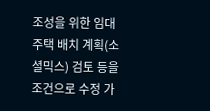조성을 위한 임대주택 배치 계획(소셜믹스) 검토 등을 조건으로 수정 가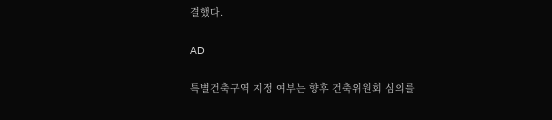결했다.

AD

특별건축구역 지정 여부는 향후 건축위원회 심의를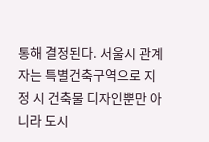통해 결정된다. 서울시 관계자는 특별건축구역으로 지정 시 건축물 디자인뿐만 아니라 도시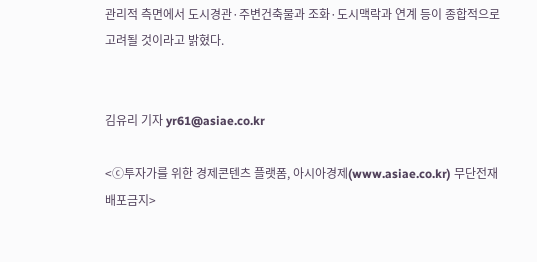관리적 측면에서 도시경관·주변건축물과 조화·도시맥락과 연계 등이 종합적으로 고려될 것이라고 밝혔다.


김유리 기자 yr61@asiae.co.kr

<ⓒ투자가를 위한 경제콘텐츠 플랫폼, 아시아경제(www.asiae.co.kr) 무단전재 배포금지>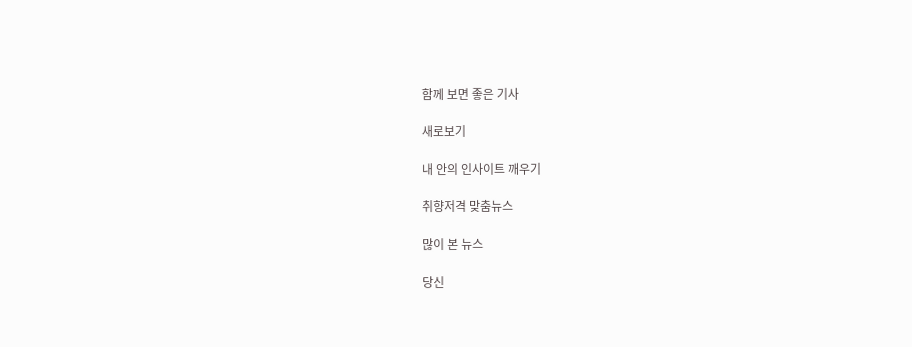함께 보면 좋은 기사

새로보기

내 안의 인사이트 깨우기

취향저격 맞춤뉴스

많이 본 뉴스

당신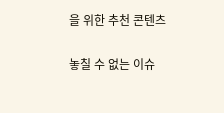을 위한 추천 콘텐츠

놓칠 수 없는 이슈